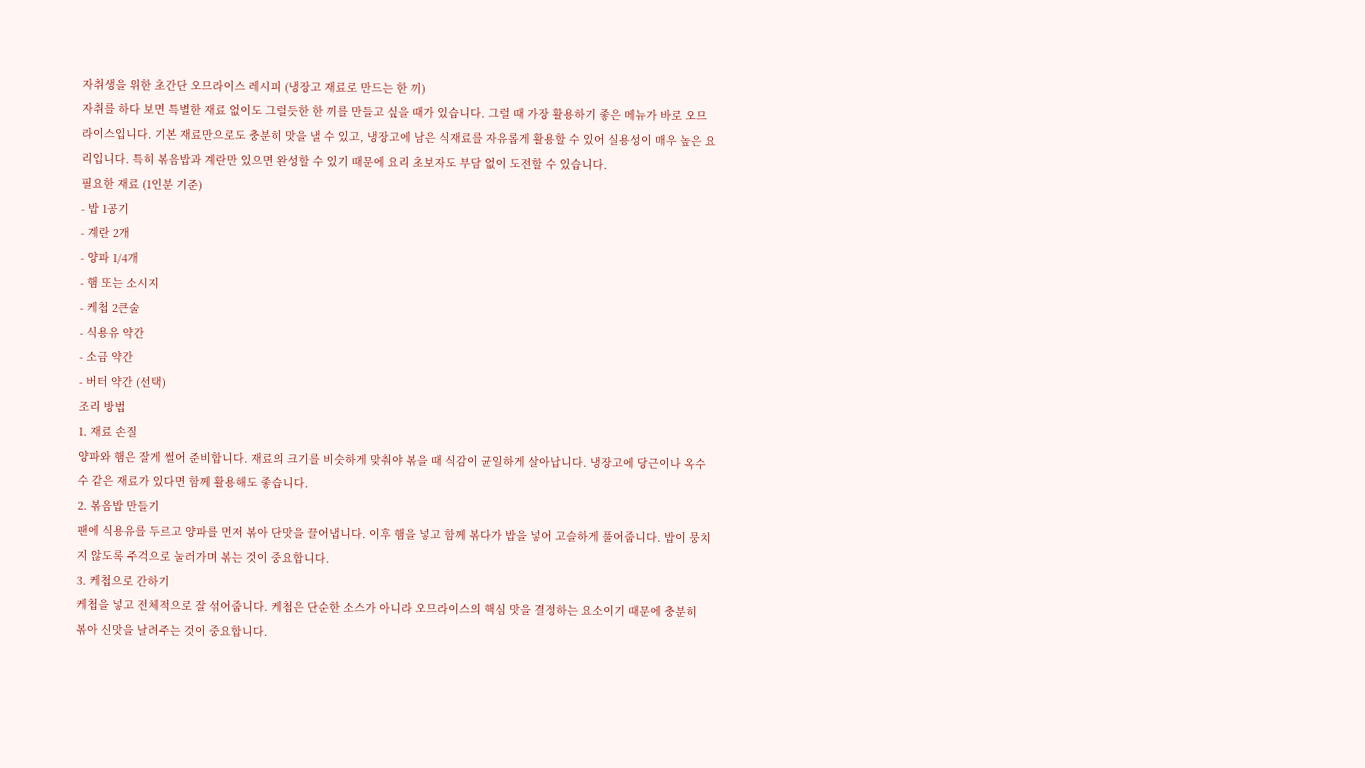자취생을 위한 초간단 오므라이스 레시피 (냉장고 재료로 만드는 한 끼)
자취를 하다 보면 특별한 재료 없이도 그럴듯한 한 끼를 만들고 싶을 때가 있습니다. 그럴 때 가장 활용하기 좋은 메뉴가 바로 오므라이스입니다. 기본 재료만으로도 충분히 맛을 낼 수 있고, 냉장고에 남은 식재료를 자유롭게 활용할 수 있어 실용성이 매우 높은 요리입니다. 특히 볶음밥과 계란만 있으면 완성할 수 있기 때문에 요리 초보자도 부담 없이 도전할 수 있습니다.
필요한 재료 (1인분 기준)
- 밥 1공기
- 계란 2개
- 양파 1/4개
- 햄 또는 소시지
- 케첩 2큰술
- 식용유 약간
- 소금 약간
- 버터 약간 (선택)
조리 방법
1. 재료 손질
양파와 햄은 잘게 썰어 준비합니다. 재료의 크기를 비슷하게 맞춰야 볶을 때 식감이 균일하게 살아납니다. 냉장고에 당근이나 옥수수 같은 재료가 있다면 함께 활용해도 좋습니다.
2. 볶음밥 만들기
팬에 식용유를 두르고 양파를 먼저 볶아 단맛을 끌어냅니다. 이후 햄을 넣고 함께 볶다가 밥을 넣어 고슬하게 풀어줍니다. 밥이 뭉치지 않도록 주걱으로 눌러가며 볶는 것이 중요합니다.
3. 케첩으로 간하기
케첩을 넣고 전체적으로 잘 섞어줍니다. 케첩은 단순한 소스가 아니라 오므라이스의 핵심 맛을 결정하는 요소이기 때문에 충분히 볶아 신맛을 날려주는 것이 중요합니다.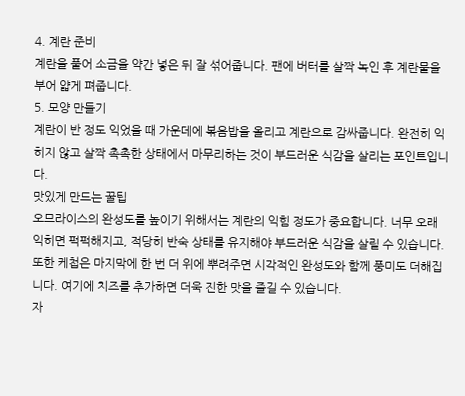4. 계란 준비
계란을 풀어 소금을 약간 넣은 뒤 잘 섞어줍니다. 팬에 버터를 살짝 녹인 후 계란물을 부어 얇게 펴줍니다.
5. 모양 만들기
계란이 반 정도 익었을 때 가운데에 볶음밥을 올리고 계란으로 감싸줍니다. 완전히 익히지 않고 살짝 촉촉한 상태에서 마무리하는 것이 부드러운 식감을 살리는 포인트입니다.
맛있게 만드는 꿀팁
오므라이스의 완성도를 높이기 위해서는 계란의 익힘 정도가 중요합니다. 너무 오래 익히면 퍽퍽해지고, 적당히 반숙 상태를 유지해야 부드러운 식감을 살릴 수 있습니다. 또한 케첩은 마지막에 한 번 더 위에 뿌려주면 시각적인 완성도와 함께 풍미도 더해집니다. 여기에 치즈를 추가하면 더욱 진한 맛을 즐길 수 있습니다.
자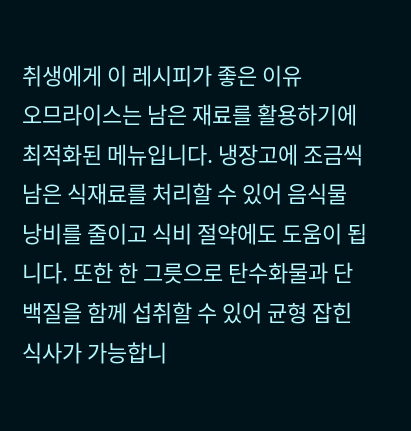취생에게 이 레시피가 좋은 이유
오므라이스는 남은 재료를 활용하기에 최적화된 메뉴입니다. 냉장고에 조금씩 남은 식재료를 처리할 수 있어 음식물 낭비를 줄이고 식비 절약에도 도움이 됩니다. 또한 한 그릇으로 탄수화물과 단백질을 함께 섭취할 수 있어 균형 잡힌 식사가 가능합니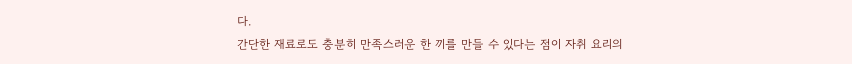다.
간단한 재료로도 충분히 만족스러운 한 끼를 만들 수 있다는 점이 자취 요리의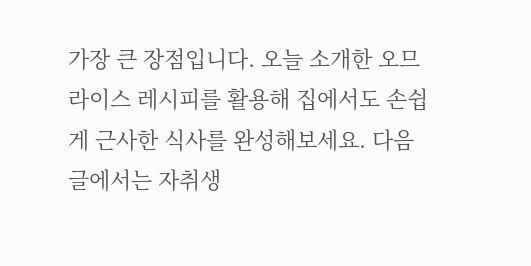가장 큰 장점입니다. 오늘 소개한 오므라이스 레시피를 활용해 집에서도 손쉽게 근사한 식사를 완성해보세요. 다음 글에서는 자취생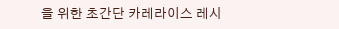을 위한 초간단 카레라이스 레시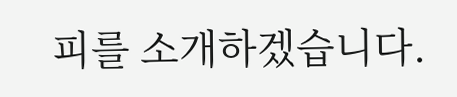피를 소개하겠습니다.